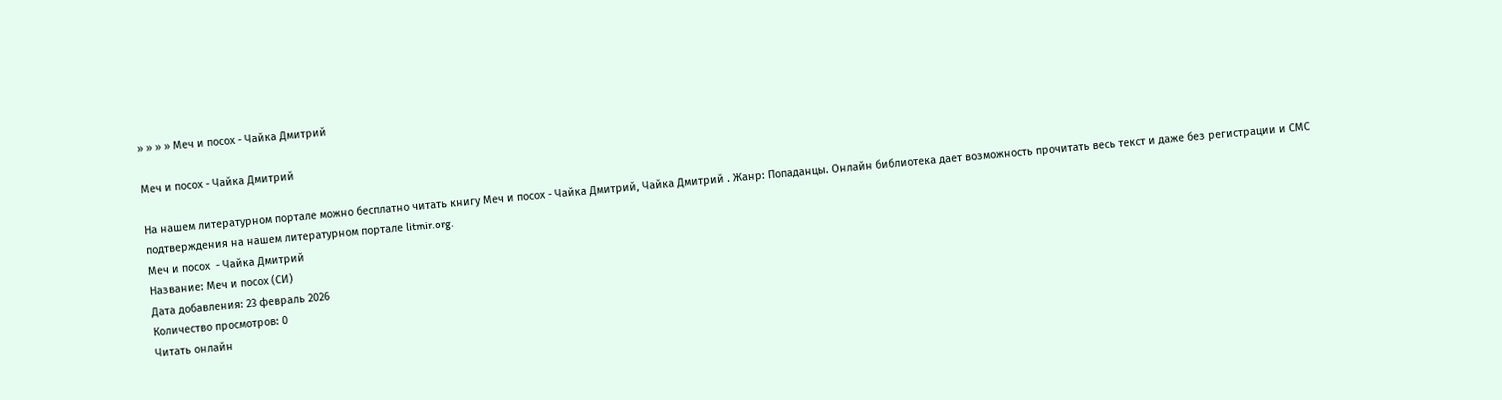» » » » Меч и посох - Чайка Дмитрий

Меч и посох - Чайка Дмитрий

На нашем литературном портале можно бесплатно читать книгу Меч и посох - Чайка Дмитрий, Чайка Дмитрий . Жанр: Попаданцы. Онлайн библиотека дает возможность прочитать весь текст и даже без регистрации и СМС подтверждения на нашем литературном портале litmir.org.
Меч и посох  - Чайка Дмитрий
Название: Меч и посох (СИ)
Дата добавления: 23 февраль 2026
Количество просмотров: 0
Читать онлайн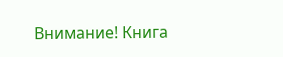Внимание! Книга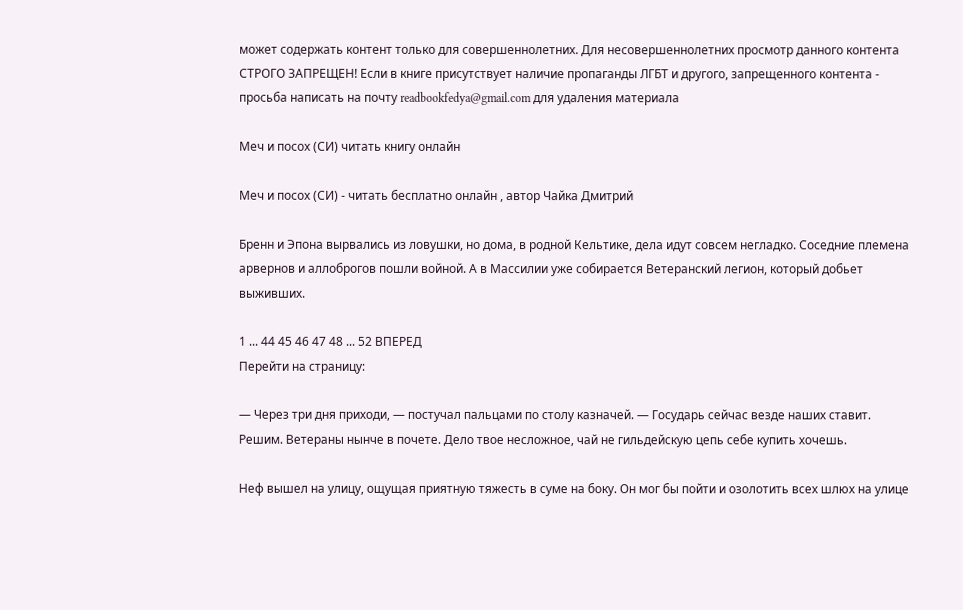может содержать контент только для совершеннолетних. Для несовершеннолетних просмотр данного контента СТРОГО ЗАПРЕЩЕН! Если в книге присутствует наличие пропаганды ЛГБТ и другого, запрещенного контента - просьба написать на почту readbookfedya@gmail.com для удаления материала

Меч и посох (СИ) читать книгу онлайн

Меч и посох (СИ) - читать бесплатно онлайн , автор Чайка Дмитрий

Бренн и Эпона вырвались из ловушки, но дома, в родной Кельтике, дела идут совсем негладко. Соседние племена арвернов и аллоброгов пошли войной. А в Массилии уже собирается Ветеранский легион, который добьет выживших.

1 ... 44 45 46 47 48 ... 52 ВПЕРЕД
Перейти на страницу:

— Через три дня приходи, — постучал пальцами по столу казначей. — Государь сейчас везде наших ставит. Решим. Ветераны нынче в почете. Дело твое несложное, чай не гильдейскую цепь себе купить хочешь.

Неф вышел на улицу, ощущая приятную тяжесть в суме на боку. Он мог бы пойти и озолотить всех шлюх на улице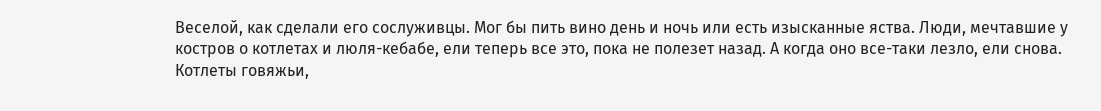Веселой, как сделали его сослуживцы. Мог бы пить вино день и ночь или есть изысканные яства. Люди, мечтавшие у костров о котлетах и люля-кебабе, ели теперь все это, пока не полезет назад. А когда оно все-таки лезло, ели снова. Котлеты говяжьи,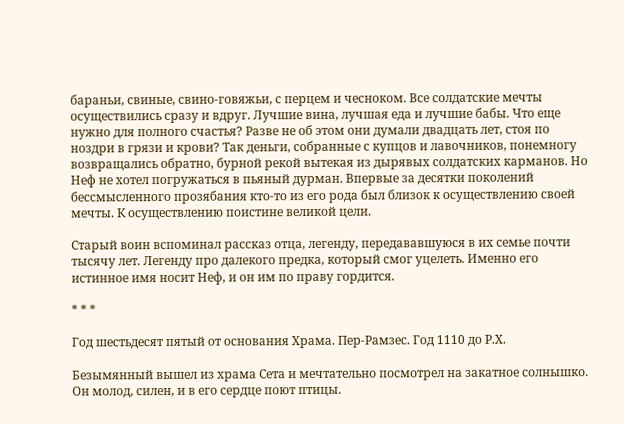бараньи, свиные, свино-говяжьи, с перцем и чесноком. Все солдатские мечты осуществились сразу и вдруг. Лучшие вина, лучшая еда и лучшие бабы. Что еще нужно для полного счастья? Разве не об этом они думали двадцать лет, стоя по ноздри в грязи и крови? Так деньги, собранные с купцов и лавочников, понемногу возвращались обратно, бурной рекой вытекая из дырявых солдатских карманов. Но Неф не хотел погружаться в пьяный дурман. Впервые за десятки поколений бессмысленного прозябания кто-то из его рода был близок к осуществлению своей мечты. К осуществлению поистине великой цели.

Старый воин вспоминал рассказ отца, легенду, передававшуюся в их семье почти тысячу лет. Легенду про далекого предка, который смог уцелеть. Именно его истинное имя носит Неф, и он им по праву гордится.

* * *

Год шестьдесят пятый от основания Храма. Пер-Рамзес. Год 1110 до Р.Х.

Безымянный вышел из храма Сета и мечтательно посмотрел на закатное солнышко. Он молод, силен, и в его сердце поют птицы.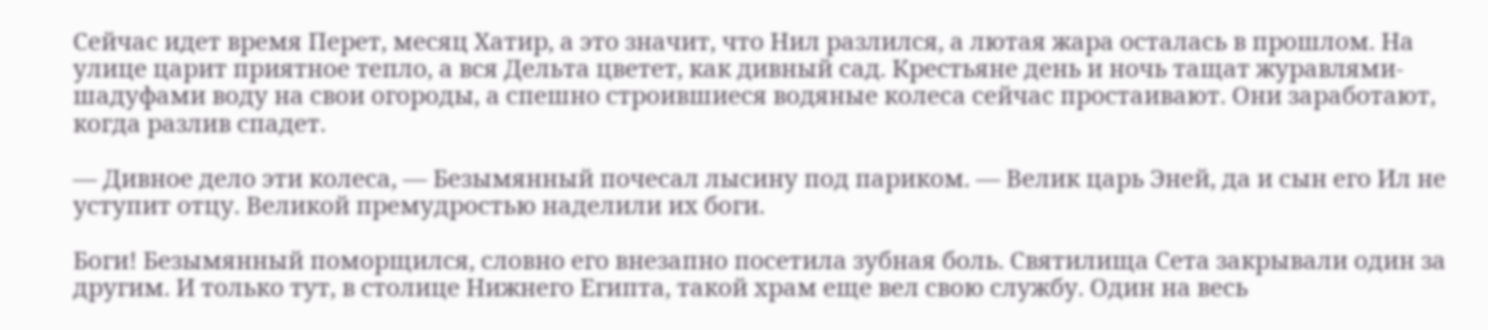Сейчас идет время Перет, месяц Хатир, а это значит, что Нил разлился, а лютая жара осталась в прошлом. На улице царит приятное тепло, а вся Дельта цветет, как дивный сад. Крестьяне день и ночь тащат журавлями-шадуфами воду на свои огороды, а спешно строившиеся водяные колеса сейчас простаивают. Они заработают, когда разлив спадет.

— Дивное дело эти колеса, — Безымянный почесал лысину под париком. — Велик царь Эней, да и сын его Ил не уступит отцу. Великой премудростью наделили их боги.

Боги! Безымянный поморщился, словно его внезапно посетила зубная боль. Святилища Сета закрывали один за другим. И только тут, в столице Нижнего Египта, такой храм еще вел свою службу. Один на весь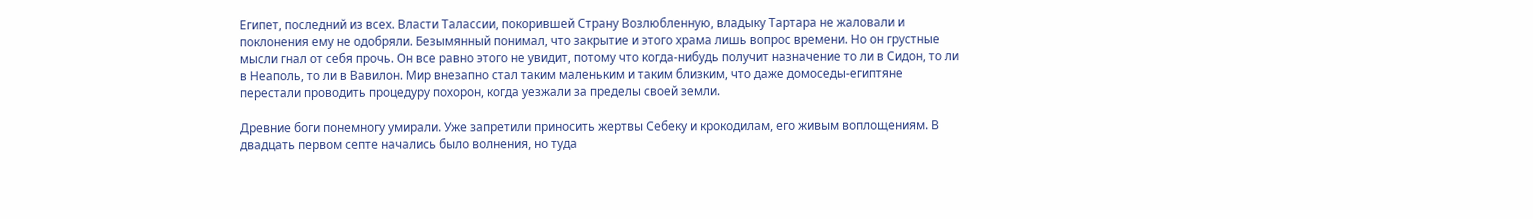Египет, последний из всех. Власти Талассии, покорившей Страну Возлюбленную, владыку Тартара не жаловали и поклонения ему не одобряли. Безымянный понимал, что закрытие и этого храма лишь вопрос времени. Но он грустные мысли гнал от себя прочь. Он все равно этого не увидит, потому что когда-нибудь получит назначение то ли в Сидон, то ли в Неаполь, то ли в Вавилон. Мир внезапно стал таким маленьким и таким близким, что даже домоседы-египтяне перестали проводить процедуру похорон, когда уезжали за пределы своей земли.

Древние боги понемногу умирали. Уже запретили приносить жертвы Себеку и крокодилам, его живым воплощениям. В двадцать первом септе начались было волнения, но туда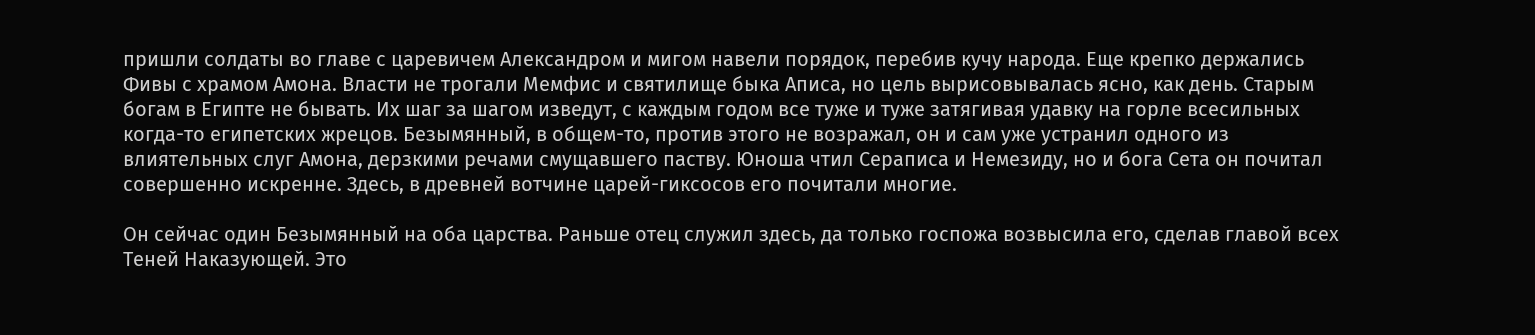пришли солдаты во главе с царевичем Александром и мигом навели порядок, перебив кучу народа. Еще крепко держались Фивы с храмом Амона. Власти не трогали Мемфис и святилище быка Аписа, но цель вырисовывалась ясно, как день. Старым богам в Египте не бывать. Их шаг за шагом изведут, с каждым годом все туже и туже затягивая удавку на горле всесильных когда-то египетских жрецов. Безымянный, в общем-то, против этого не возражал, он и сам уже устранил одного из влиятельных слуг Амона, дерзкими речами смущавшего паству. Юноша чтил Сераписа и Немезиду, но и бога Сета он почитал совершенно искренне. Здесь, в древней вотчине царей-гиксосов его почитали многие.

Он сейчас один Безымянный на оба царства. Раньше отец служил здесь, да только госпожа возвысила его, сделав главой всех Теней Наказующей. Это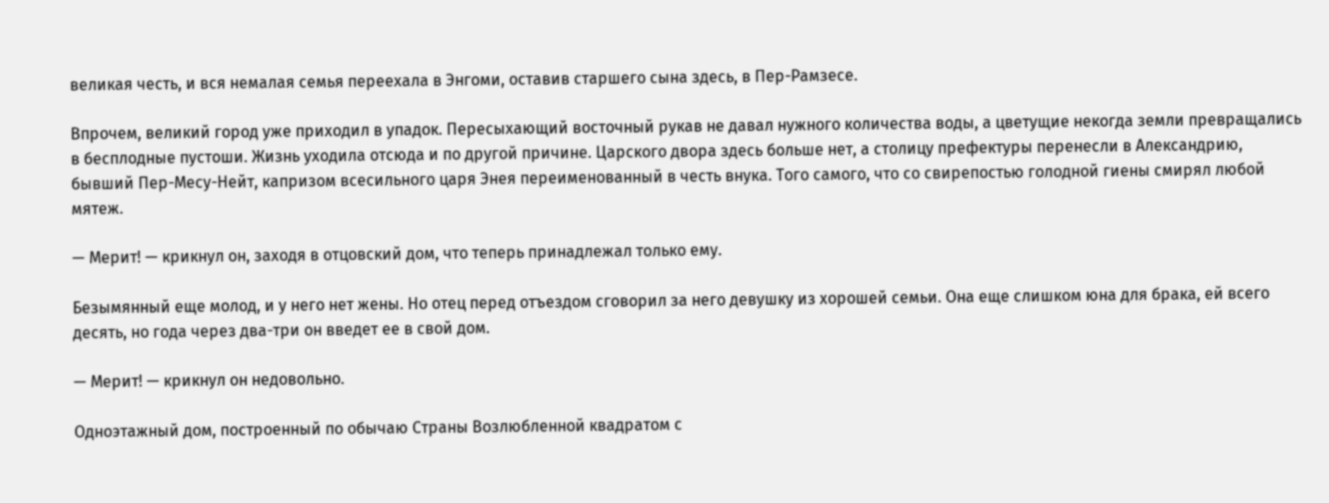великая честь, и вся немалая семья переехала в Энгоми, оставив старшего сына здесь, в Пер-Рамзесе.

Впрочем, великий город уже приходил в упадок. Пересыхающий восточный рукав не давал нужного количества воды, а цветущие некогда земли превращались в бесплодные пустоши. Жизнь уходила отсюда и по другой причине. Царского двора здесь больше нет, а столицу префектуры перенесли в Александрию, бывший Пер-Месу-Нейт, капризом всесильного царя Энея переименованный в честь внука. Того самого, что со свирепостью голодной гиены смирял любой мятеж.

— Мерит! — крикнул он, заходя в отцовский дом, что теперь принадлежал только ему.

Безымянный еще молод, и у него нет жены. Но отец перед отъездом сговорил за него девушку из хорошей семьи. Она еще слишком юна для брака, ей всего десять, но года через два-три он введет ее в свой дом.

— Мерит! — крикнул он недовольно.

Одноэтажный дом, построенный по обычаю Страны Возлюбленной квадратом с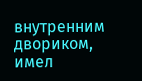внутренним двориком, имел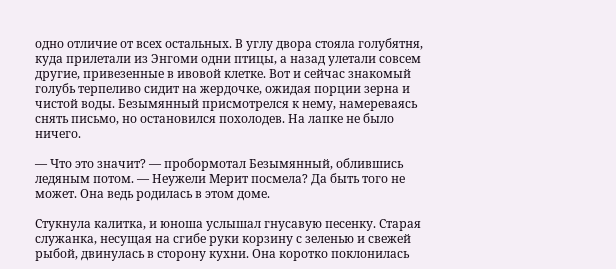одно отличие от всех остальных. В углу двора стояла голубятня, куда прилетали из Энгоми одни птицы, а назад улетали совсем другие, привезенные в ивовой клетке. Вот и сейчас знакомый голубь терпеливо сидит на жердочке, ожидая порции зерна и чистой воды. Безымянный присмотрелся к нему, намереваясь снять письмо, но остановился похолодев. На лапке не было ничего.

— Что это значит? — пробормотал Безымянный, облившись ледяным потом. — Неужели Мерит посмела? Да быть того не может. Она ведь родилась в этом доме.

Стукнула калитка, и юноша услышал гнусавую песенку. Старая служанка, несущая на сгибе руки корзину с зеленью и свежей рыбой, двинулась в сторону кухни. Она коротко поклонилась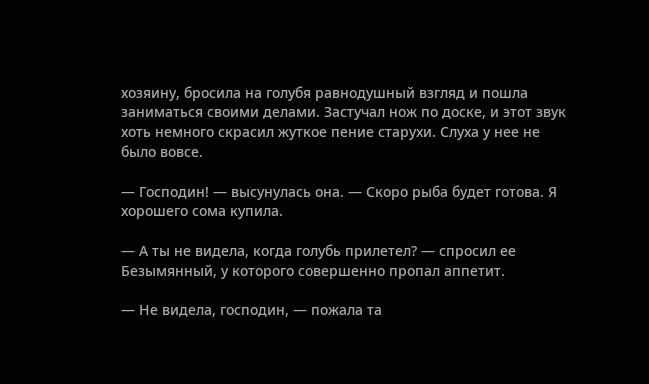хозяину, бросила на голубя равнодушный взгляд и пошла заниматься своими делами. Застучал нож по доске, и этот звук хоть немного скрасил жуткое пение старухи. Слуха у нее не было вовсе.

— Господин! — высунулась она. — Скоро рыба будет готова. Я хорошего сома купила.

— А ты не видела, когда голубь прилетел? — спросил ее Безымянный, у которого совершенно пропал аппетит.

— Не видела, господин, — пожала та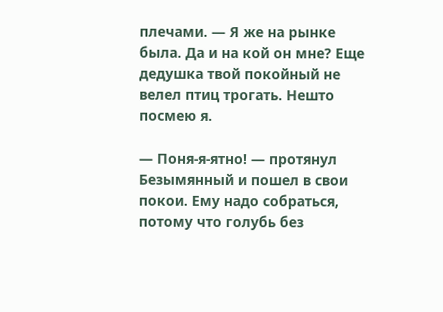плечами. — Я же на рынке была. Да и на кой он мне? Еще дедушка твой покойный не велел птиц трогать. Нешто посмею я.

— Поня-я-ятно! — протянул Безымянный и пошел в свои покои. Ему надо собраться, потому что голубь без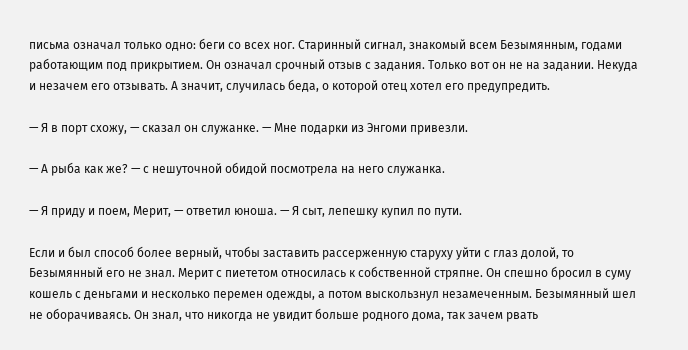письма означал только одно: беги со всех ног. Старинный сигнал, знакомый всем Безымянным, годами работающим под прикрытием. Он означал срочный отзыв с задания. Только вот он не на задании. Некуда и незачем его отзывать. А значит, случилась беда, о которой отец хотел его предупредить.

— Я в порт схожу, — сказал он служанке. — Мне подарки из Энгоми привезли.

— А рыба как же? — с нешуточной обидой посмотрела на него служанка.

— Я приду и поем, Мерит, — ответил юноша. — Я сыт, лепешку купил по пути.

Если и был способ более верный, чтобы заставить рассерженную старуху уйти с глаз долой, то Безымянный его не знал. Мерит с пиететом относилась к собственной стряпне. Он спешно бросил в суму кошель с деньгами и несколько перемен одежды, а потом выскользнул незамеченным. Безымянный шел не оборачиваясь. Он знал, что никогда не увидит больше родного дома, так зачем рвать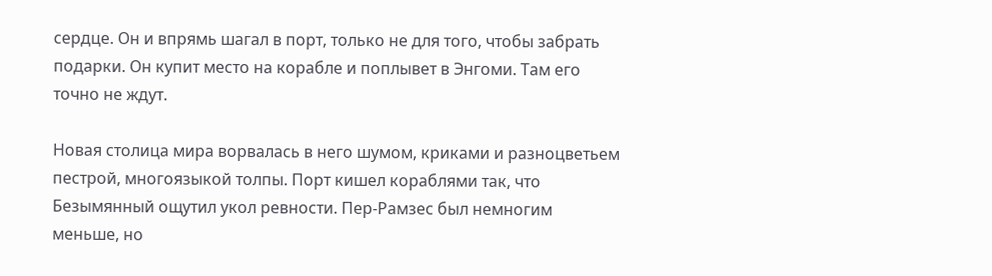сердце. Он и впрямь шагал в порт, только не для того, чтобы забрать подарки. Он купит место на корабле и поплывет в Энгоми. Там его точно не ждут.

Новая столица мира ворвалась в него шумом, криками и разноцветьем пестрой, многоязыкой толпы. Порт кишел кораблями так, что Безымянный ощутил укол ревности. Пер-Рамзес был немногим меньше, но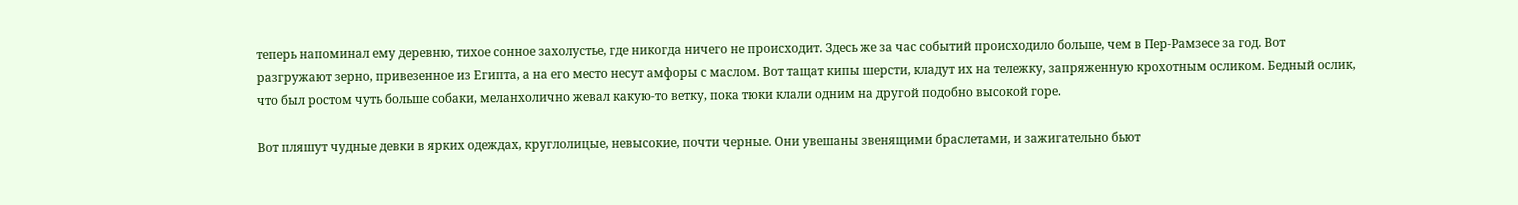теперь напоминал ему деревню, тихое сонное захолустье, где никогда ничего не происходит. Здесь же за час событий происходило больше, чем в Пер-Рамзесе за год. Вот разгружают зерно, привезенное из Египта, а на его место несут амфоры с маслом. Вот тащат кипы шерсти, кладут их на тележку, запряженную крохотным осликом. Бедный ослик, что был ростом чуть больше собаки, меланхолично жевал какую-то ветку, пока тюки клали одним на другой подобно высокой горе.

Вот пляшут чудные девки в ярких одеждах, круглолицые, невысокие, почти черные. Они увешаны звенящими браслетами, и зажигательно бьют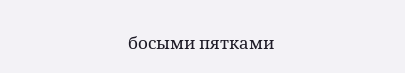босыми пятками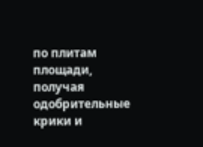по плитам площади, получая одобрительные крики и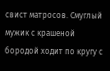свист матросов. Смуглый мужик с крашеной бородой ходит по кругу с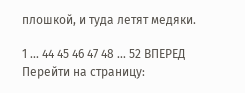плошкой, и туда летят медяки.

1 ... 44 45 46 47 48 ... 52 ВПЕРЕД
Перейти на страницу: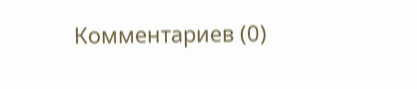Комментариев (0)